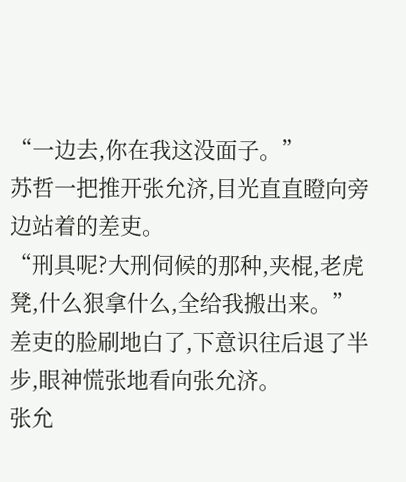“一边去,你在我这没面子。”
苏哲一把推开张允济,目光直直瞪向旁边站着的差吏。
“刑具呢?大刑伺候的那种,夹棍,老虎凳,什么狠拿什么,全给我搬出来。”
差吏的脸刷地白了,下意识往后退了半步,眼神慌张地看向张允济。
张允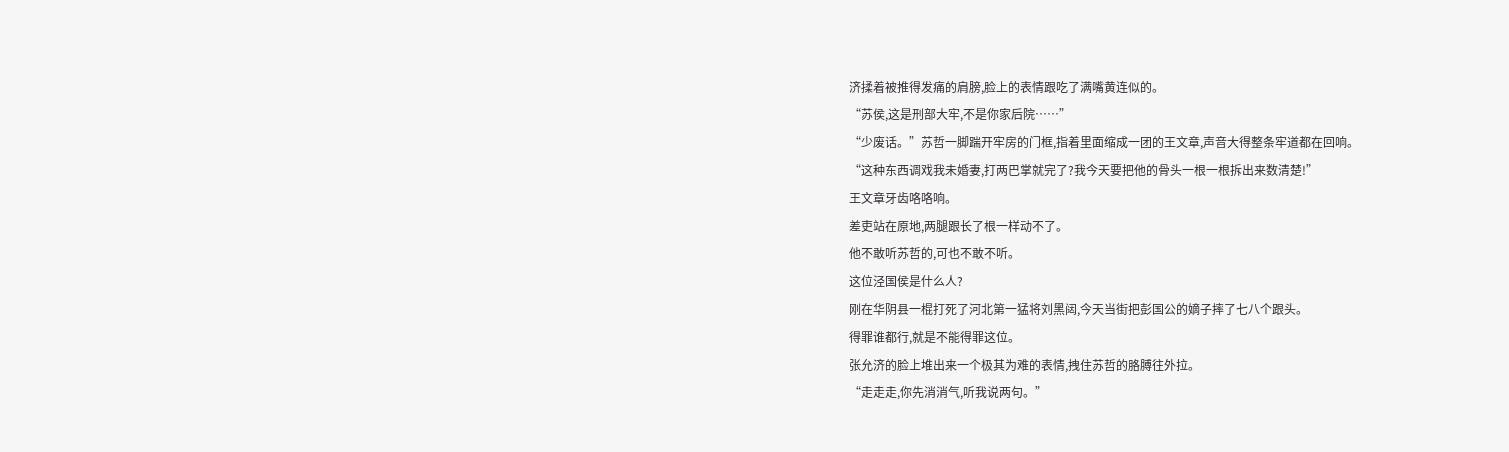济揉着被推得发痛的肩膀,脸上的表情跟吃了满嘴黄连似的。
“苏侯,这是刑部大牢,不是你家后院……”
“少废话。”苏哲一脚踹开牢房的门框,指着里面缩成一团的王文章,声音大得整条牢道都在回响。
“这种东西调戏我未婚妻,打两巴掌就完了?我今天要把他的骨头一根一根拆出来数清楚!”
王文章牙齿咯咯响。
差吏站在原地,两腿跟长了根一样动不了。
他不敢听苏哲的,可也不敢不听。
这位泾国侯是什么人?
刚在华阴县一棍打死了河北第一猛将刘黑闼,今天当街把彭国公的嫡子摔了七八个跟头。
得罪谁都行,就是不能得罪这位。
张允济的脸上堆出来一个极其为难的表情,拽住苏哲的胳膊往外拉。
“走走走,你先消消气,听我说两句。”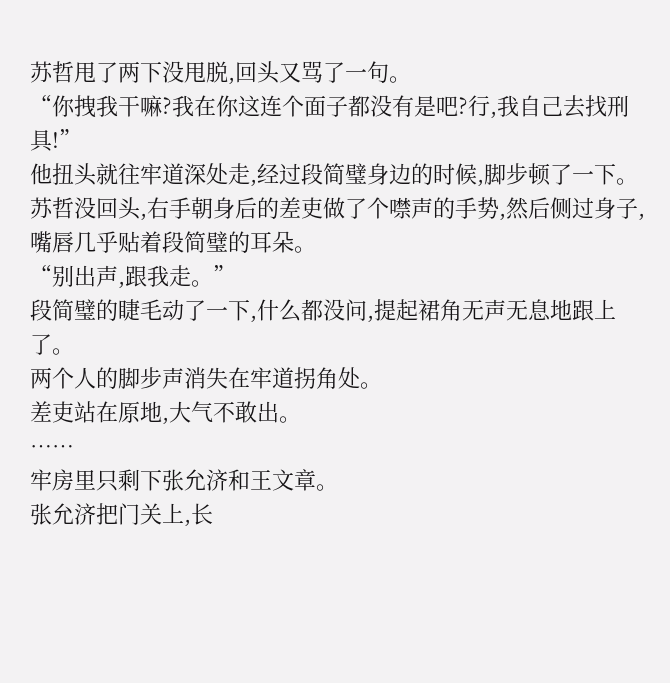苏哲甩了两下没甩脱,回头又骂了一句。
“你拽我干嘛?我在你这连个面子都没有是吧?行,我自己去找刑具!”
他扭头就往牢道深处走,经过段简璧身边的时候,脚步顿了一下。
苏哲没回头,右手朝身后的差吏做了个噤声的手势,然后侧过身子,嘴唇几乎贴着段简璧的耳朵。
“别出声,跟我走。”
段简璧的睫毛动了一下,什么都没问,提起裙角无声无息地跟上了。
两个人的脚步声消失在牢道拐角处。
差吏站在原地,大气不敢出。
……
牢房里只剩下张允济和王文章。
张允济把门关上,长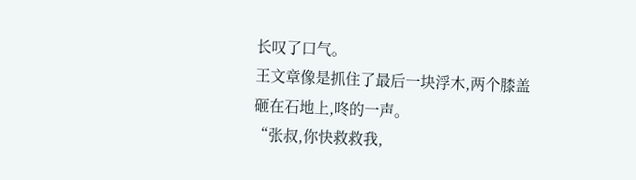长叹了口气。
王文章像是抓住了最后一块浮木,两个膝盖砸在石地上,咚的一声。
“张叔,你快救救我,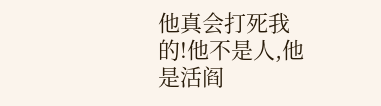他真会打死我的!他不是人,他是活阎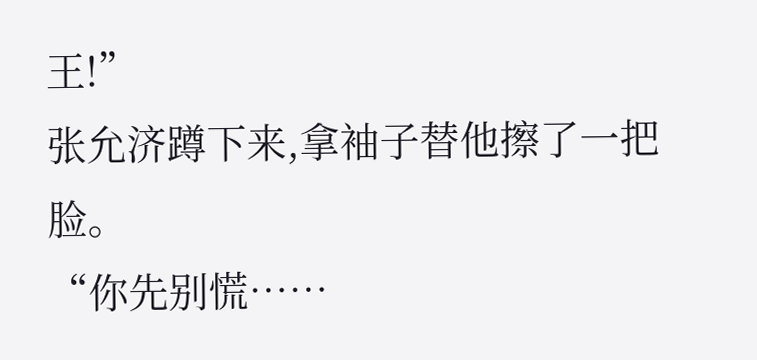王!”
张允济蹲下来,拿袖子替他擦了一把脸。
“你先别慌……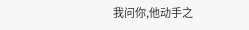我问你,他动手之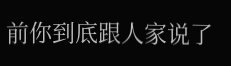前你到底跟人家说了